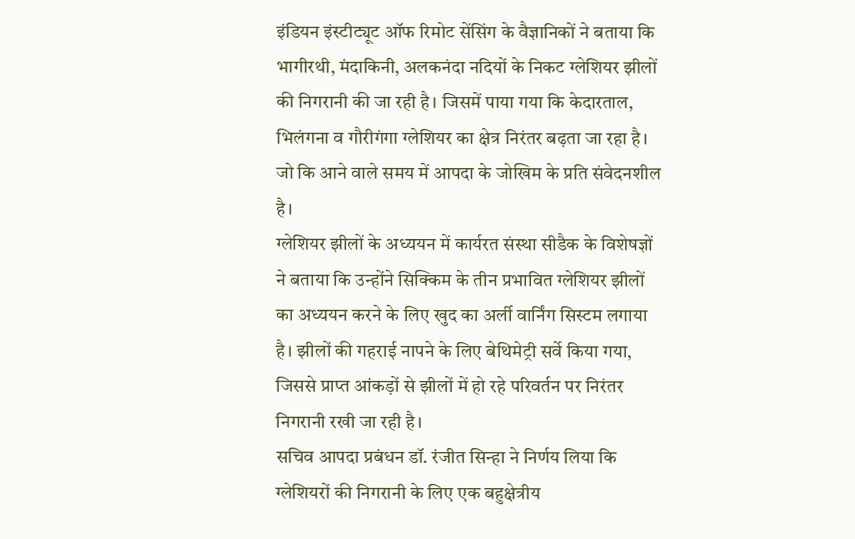इंडियन इंस्टीट्यूट ऑफ रिमोट सेंसिंग के वैज्ञानिकों ने बताया कि भागीरथी, मंदाकिनी, अलकनंदा नदियों के निकट ग्लेशियर झीलों की निगरानी की जा रही है। जिसमें पाया गया कि केदारताल, भिलंगना व गौरीगंगा ग्लेशियर का क्षेत्र निरंतर बढ़ता जा रहा है। जो कि आने वाले समय में आपदा के जोखिम के प्रति संवेदनशील है।
ग्लेशियर झीलों के अध्ययन में कार्यरत संस्था सीडैक के विशेषज्ञों ने बताया कि उन्होंने सिक्किम के तीन प्रभावित ग्लेशियर झीलों का अध्ययन करने के लिए खुद का अर्ली वार्निंग सिस्टम लगाया है। झीलों की गहराई नापने के लिए बेथिमेट्री सर्वे किया गया, जिससे प्राप्त आंकड़ों से झीलों में हो रहे परिवर्तन पर निरंतर निगरानी रखी जा रही है।
सचिव आपदा प्रबंधन डॉ. रंजीत सिन्हा ने निर्णय लिया कि ग्लेशियरों की निगरानी के लिए एक बहुक्षेत्रीय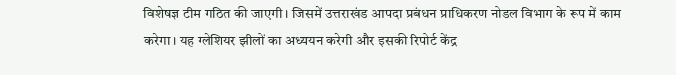विशेषज्ञ टीम गठित की जाएगी। जिसमें उत्तराखंड आपदा प्रबंधन प्राधिकरण नोडल विभाग के रूप में काम करेगा। यह ग्लेशियर झीलों का अध्ययन करेगी और इसकी रिपोर्ट केंद्र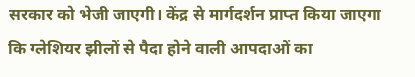सरकार को भेजी जाएगी। केंद्र से मार्गदर्शन प्राप्त किया जाएगा कि ग्लेशियर झीलों से पैदा होने वाली आपदाओं का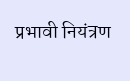प्रभावी नियंत्रण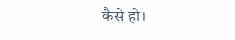कैसे हो।